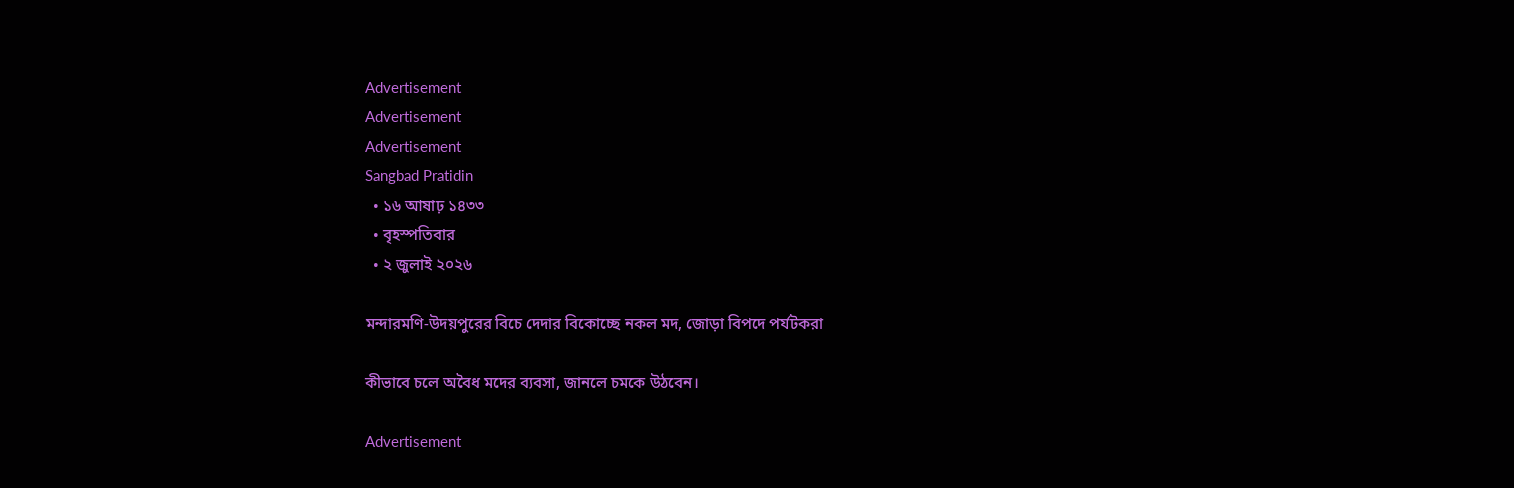Advertisement
Advertisement
Advertisement
Sangbad Pratidin
  • ১৬ আষাঢ় ১৪৩৩
  • বৃহস্পতিবার
  • ২ জুলাই ২০২৬

মন্দারমণি-উদয়পুরের বিচে দেদার বিকোচ্ছে নকল মদ, জোড়া বিপদে পর্যটকরা

কীভাবে চলে অবৈধ মদের ব্যবসা, জানলে চমকে উঠবেন।

Advertisement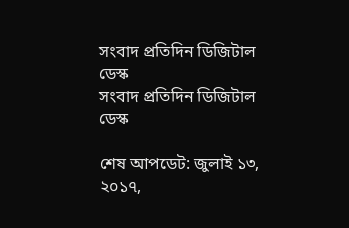সংবাদ প্রতিদিন ডিজিটাল ডেস্ক
সংবাদ প্রতিদিন ডিজিটাল ডেস্ক

শেষ আপডেট: জুলাই ১৩, ২০১৭,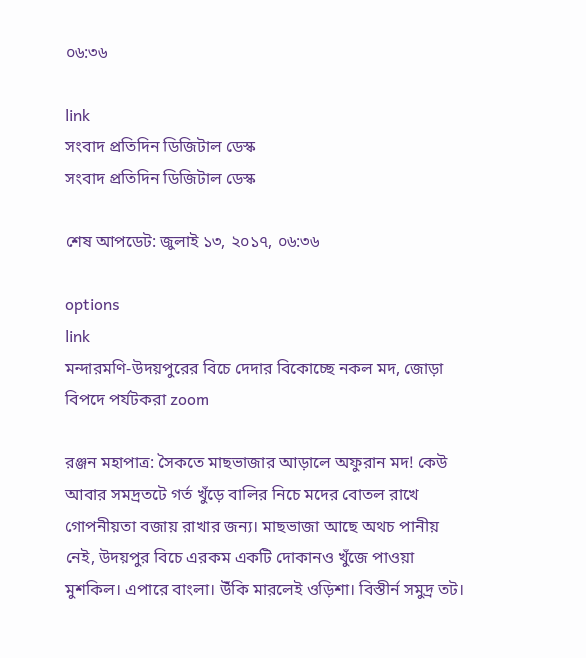০৬:৩৬

link
সংবাদ প্রতিদিন ডিজিটাল ডেস্ক
সংবাদ প্রতিদিন ডিজিটাল ডেস্ক

শেষ আপডেট: জুলাই ১৩, ২০১৭, ০৬:৩৬

options
link
মন্দারমণি-উদয়পুরের বিচে দেদার বিকোচ্ছে নকল মদ, জোড়া বিপদে পর্যটকরা zoom

রঞ্জন মহাপাত্র: সৈকতে মাছভাজার আড়ালে অফুরান মদ! কেউ আবার সমদ্রতটে গর্ত খুঁড়ে বালির নিচে মদের বোতল রাখে গোপনীয়তা বজায় রাখার জন্য। মাছভাজা আছে অথচ পানীয় নেই, উদয়পুর বিচে এরকম একটি দোকানও খুঁজে পাওয়া মুশকিল। এপারে বাংলা। উঁকি মারলেই ওড়িশা। বিস্তীর্ন সমুদ্র তট।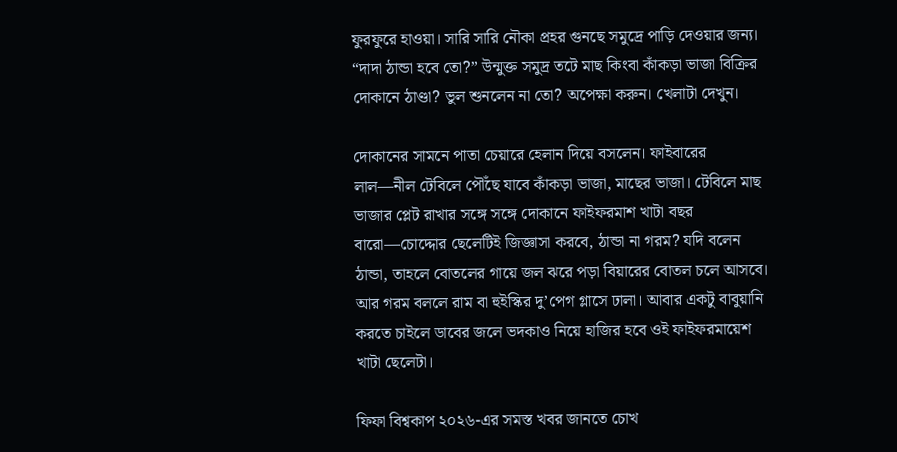ফুরফুরে হাওয়া। সারি সারি নৌকা প্রহর গুনছে সমুদ্রে পাড়ি দেওয়ার জন্য। “দাদা ঠান্ডা হবে তো?” উন্মুক্ত সমুদ্র তটে মাছ কিংবা কাঁকড়া ভাজা বিক্রির দোকানে ঠাণ্ডা? ভুল শুনলেন না তো? অপেক্ষা করুন। খেলাটা দেখুন।

দোকানের সামনে পাতা চেয়ারে হেলান দিয়ে বসলেন। ফাইবারের লাল—নীল টেবিলে পৌঁছে যাবে কাঁকড়া ভাজা, মাছের ভাজা। টেবিলে মাছ ভাজার প্লেট রাখার সঙ্গে সঙ্গে দোকানে ফাইফরমাশ খাটা বছর বারো—চোদ্দোর ছেলেটিই জিজ্ঞাসা করবে, ঠান্ডা না গরম? যদি বলেন ঠান্ডা, তাহলে বোতলের গায়ে জল ঝরে পড়া বিয়ারের বোতল চলে আসবে। আর গরম বললে রাম বা হুইস্কির দু’পেগ গ্লাসে ঢালা। আবার একটু বাবুয়ানি করতে চাইলে ডাবের জলে ভদকাও নিয়ে হাজির হবে ওই ফাইফরমায়েশ খাটা ছেলেটা।

ফিফা বিশ্বকাপ ২০২৬-এর সমস্ত খবর জানতে চোখ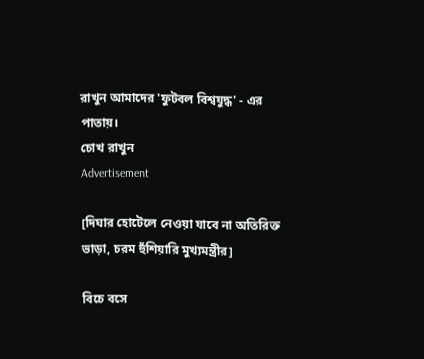রাখুন আমাদের 'ফুটবল বিশ্বযুদ্ধ' - এর পাতায়।
চোখ রাখুন
Advertisement

[দিঘার হোটেলে নেওয়া যাবে না অতিরিক্ত ভাড়া, চরম হুঁশিয়ারি মুখ্যমন্ত্রীর]

বিচে বসে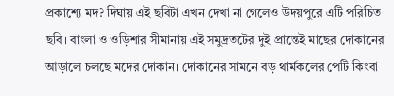প্রকাশ্যে মদ? দিঘায় এই ছবিটা এখন দেখা না গেলেও উদয়পুরে এটি পরিচিত ছবি। বাংলা ও ওড়িশার সীমানায় এই সমুদ্রতটের দুই প্রান্তেই মাছের দোকানের আড়ালে চলছে মদের দোকান। দোকানের সামনে বড় থার্মকলের পেটি কিংবা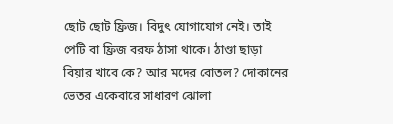ছোট ছোট ফ্রিজ। বিদুৎ যোগাযোগ নেই। তাই পেটি বা ফ্রিজ বরফ ঠাসা থাকে। ঠাণ্ডা ছাড়া বিয়ার খাবে কে? আর মদের বোতল? দোকানের ভেতর একেবারে সাধারণ ঝোলা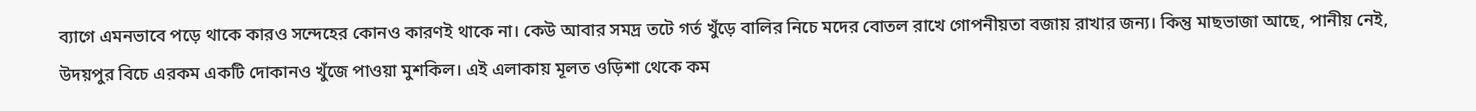ব্যাগে এমনভাবে পড়ে থাকে কারও সন্দেহের কোনও কারণই থাকে না। কেউ আবার সমদ্র তটে গর্ত খুঁড়ে বালির নিচে মদের বোতল রাখে গোপনীয়তা বজায় রাখার জন্য। কিন্তু মাছভাজা আছে, পানীয় নেই, উদয়পুর বিচে এরকম একটি দোকানও খুঁজে পাওয়া মুশকিল। এই এলাকায় মূলত ওড়িশা থেকে কম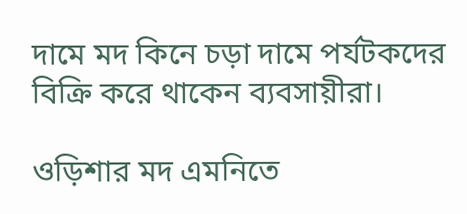দামে মদ কিনে চড়া দামে পর্যটকদের বিক্রি করে থাকেন ব্যবসায়ীরা।

ওড়িশার মদ এমনিতে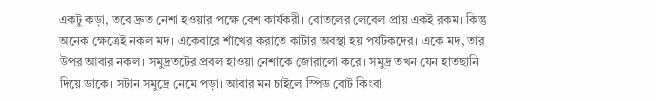একটু কড়া, তবে দ্রুত নেশা হওয়ার পক্ষে বেশ কার্যকরী। বোতলের লেবেল প্রায় একই রকম। কিন্তু অনেক ক্ষেত্রেই নকল মদ। একেবারে শাঁখের করাতে কাটার অবস্থা হয় পর্যটকদের। একে মদ, তার উপর আবার নকল। সমুদ্রতটের প্রবল হাওয়া নেশাকে জোরালো করে। সমুদ্র তখন যেন হাতছানি দিয়ে ডাকে। সটান সমুদ্রে নেমে পড়া। আবার মন চাইলে স্পিড বোট কিংবা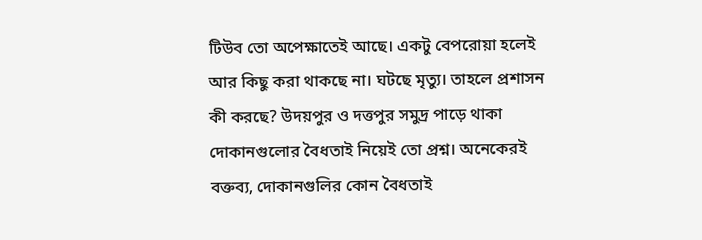টিউব তো অপেক্ষাতেই আছে। একটু বেপরোয়া হলেই আর কিছু করা থাকছে না। ঘটছে মৃত্যু। তাহলে প্রশাসন কী করছে? উদয়পুর ও দত্তপুর সমুদ্র পাড়ে থাকা দোকানগুলোর বৈধতাই নিয়েই তো প্রশ্ন। অনেকেরই বক্তব্য, দোকানগুলির কোন বৈধতাই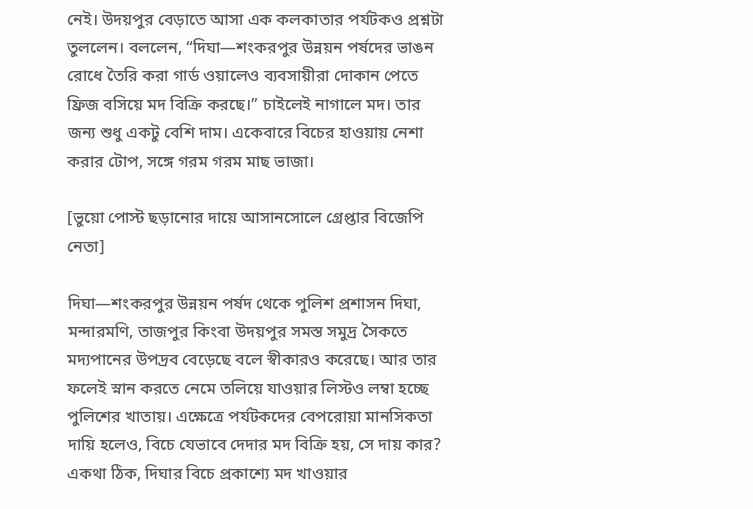নেই। উদয়পুর বেড়াতে আসা এক কলকাতার পর্যটকও প্রশ্নটা তুললেন। বললেন, “দিঘা—শংকরপুর উন্নয়ন পর্ষদের ভাঙন রোধে তৈরি করা গার্ড ওয়ালেও ব্যবসায়ীরা দোকান পেতে ফ্রিজ বসিয়ে মদ বিক্রি করছে।” চাইলেই নাগালে মদ। তার জন্য শুধু একটু বেশি দাম। একেবারে বিচের হাওয়ায় নেশা করার টোপ, সঙ্গে গরম গরম মাছ ভাজা।

[ভুয়ো পোস্ট ছড়ানোর দায়ে আসানসোলে গ্রেপ্তার বিজেপি নেতা]

দিঘা—শংকরপুর উন্নয়ন পর্ষদ থেকে পুলিশ প্রশাসন দিঘা, মন্দারমণি, তাজপুর কিংবা উদয়পুর সমস্ত সমুদ্র সৈকতে মদ্যপানের উপদ্রব বেড়েছে বলে স্বীকারও করেছে। আর তার ফলেই স্নান করতে নেমে তলিয়ে যাওয়ার লিস্টও লম্বা হচ্ছে পুলিশের খাতায়। এক্ষেত্রে পর্যটকদের বেপরোয়া মানসিকতা দায়ি হলেও, বিচে যেভাবে দেদার মদ বিক্রি হয়, সে দায় কার? একথা ঠিক, দিঘার বিচে প্রকাশ্যে মদ খাওয়ার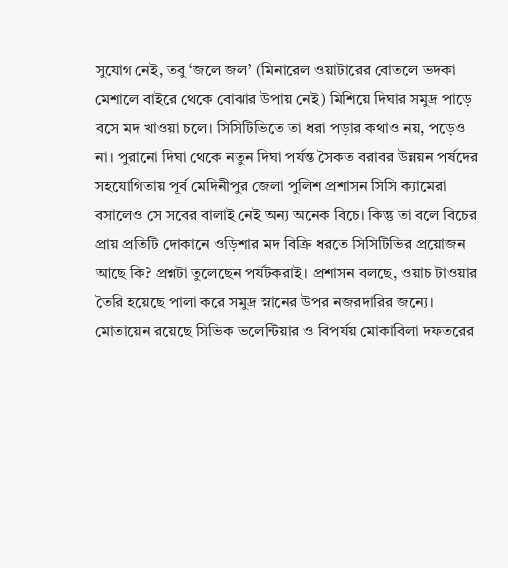সুযোগ নেই, তবু ‘জলে জল’ (মিনারেল ওয়াটারের বোতলে ভদকা মেশালে বাইরে থেকে বোঝার উপায় নেই) মিশিয়ে দিঘার সমুদ্র পাড়ে বসে মদ খাওয়া চলে। সিসিটিভিতে তা ধরা পড়ার কথাও নয়, পড়েও না। পুরানো দিঘা থেকে নতুন দিঘা পর্যন্ত সৈকত বরাবর উন্নয়ন পর্ষদের সহযোগিতায় পূর্ব মেদিনীপুর জেলা পুলিশ প্রশাসন সিসি ক্যামেরা বসালেও সে সবের বালাই নেই অন্য অনেক বিচে। কিন্তু তা বলে বিচের প্রায় প্রতিটি দোকানে ওড়িশার মদ বিক্রি ধরতে সিসিটিভির প্রয়োজন আছে কি? প্রশ্নটা তুলেছেন পর্যটকরাই। প্রশাসন বলছে, ওয়াচ টাওয়ার তৈরি হয়েছে পালা করে সমুদ্র স্নানের উপর নজরদারির জন্যে। মোতায়েন রয়েছে সিভিক ভলেন্টিয়ার ও বিপর্যয় মোকাবিলা দফতরের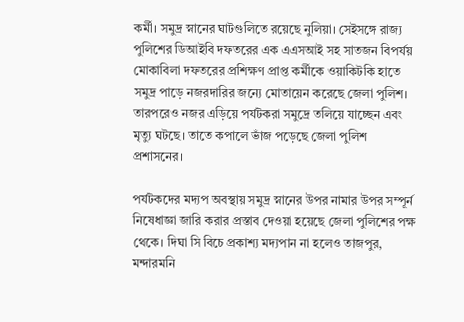কর্মী। সমুদ্র স্নানের ঘাটগুলিতে রয়েছে নুলিয়া। সেইসঙ্গে রাজ্য পুলিশের ডিআইবি দফতরের এক এএসআই সহ সাতজন বিপর্যয় মোকাবিলা দফতরের প্রশিক্ষণ প্রাপ্ত কর্মীকে ওয়াকিটকি হাতে সমুদ্র পাড়ে নজরদারির জন্যে মোতায়েন করেছে জেলা পুলিশ। তারপরেও নজর এড়িয়ে পর্যটকরা সমুদ্রে তলিয়ে যাচ্ছেন এবং মৃত্যু ঘটছে। তাতে কপালে ভাঁজ পড়েছে জেলা পুলিশ প্রশাসনের।

পর্যটকদের মদ্যপ অবস্থায় সমুদ্র স্নানের উপর নামার উপর সম্পূর্ন নিষেধাজ্ঞা জারি করার প্রস্তাব দেওয়া হয়েছে জেলা পুলিশের পক্ষ থেকে। দিঘা সি বিচে প্রকাশ্য মদ্যপান না হলেও তাজপুর, মন্দারমনি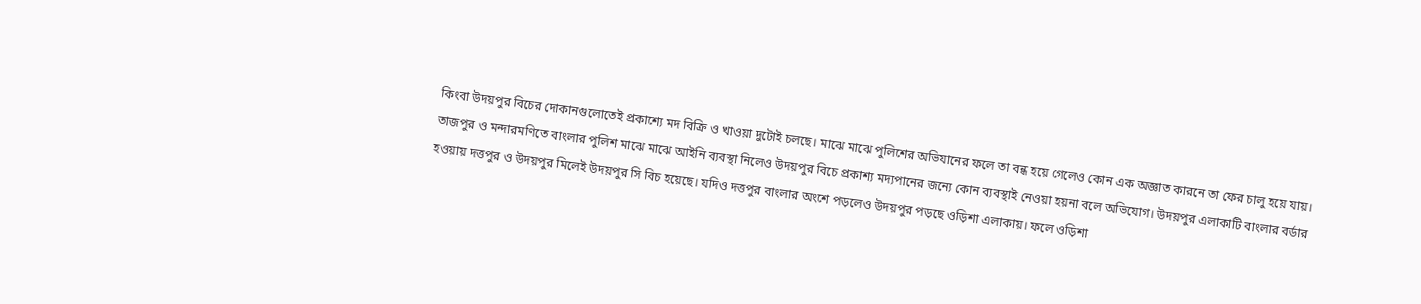কিংবা উদয়পুর বিচের দোকানগুলোতেই প্রকাশ্যে মদ বিক্রি ও খাওয়া দুটোই চলছে। মাঝে মাঝে পুলিশের অভিযানের ফলে তা বন্ধ হয়ে গেলেও কোন এক অজ্ঞাত কারনে তা ফের চালু হয়ে যায়। তাজপুর ও মন্দারমণিতে বাংলার পুলিশ মাঝে মাঝে আইনি ব্যবস্থা নিলেও উদয়পুর বিচে প্রকাশ্য মদ্যপানের জন্যে কোন ব্যবস্থাই নেওয়া হয়না বলে অভিযোগ। উদয়পুর এলাকাটি বাংলার বর্ডার হওয়ায় দত্তপুর ও উদয়পুর মিলেই উদয়পুর সি বিচ হয়েছে। যদিও দত্তপুর বাংলার অংশে পড়লেও উদয়পুর পড়ছে ওড়িশা এলাকায়। ফলে ওড়িশা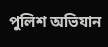পুলিশ অভিযান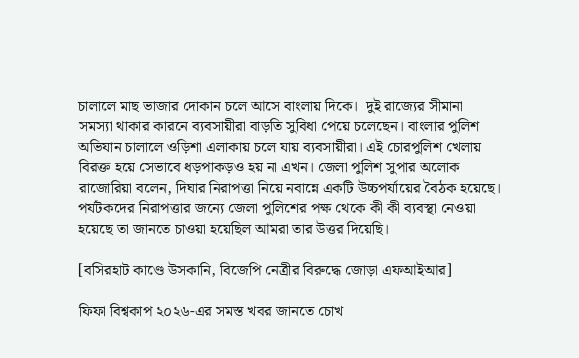চালালে মাছ ভাজার দোকান চলে আসে বাংলায় দিকে।  দুই রাজ্যের সীমানা সমস্যা থাকার কারনে ব্যবসায়ীরা বাড়তি সুবিধা পেয়ে চলেছেন। বাংলার পুলিশ অভিযান চালালে ওড়িশা এলাকায় চলে যায় ব্যবসায়ীরা। এই চোরপুলিশ খেলায় বিরক্ত হয়ে সেভাবে ধড়পাকড়ও হয় না এখন। জেলা পুলিশ সুপার অলোক রাজোরিয়া বলেন, দিঘার নিরাপত্তা নিয়ে নবান্নে একটি উচ্চপর্যায়ের বৈঠক হয়েছে। পর্যটকদের নিরাপত্তার জন্যে জেলা পুলিশের পক্ষ থেকে কী কী ব্যবস্থা নেওয়া হয়েছে তা জানতে চাওয়া হয়েছিল আমরা তার উত্তর দিয়েছি।

[বসিরহাট কাণ্ডে উসকানি, বিজেপি নেত্রীর বিরুদ্ধে জোড়া এফআইআর]

ফিফা বিশ্বকাপ ২০২৬-এর সমস্ত খবর জানতে চোখ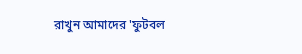রাখুন আমাদের 'ফুটবল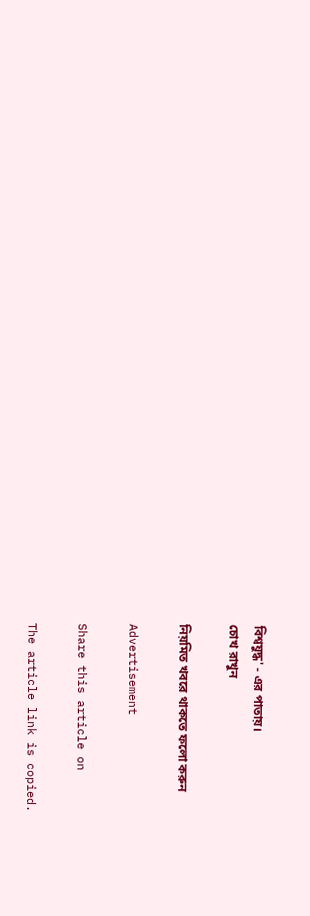বিশ্বযুদ্ধ' - এর পাতায়।
চোখ রাখুন

নিয়মিত খবরে থাকতে ফলো করুন

Advertisement

Share this article on

The article link is copied.